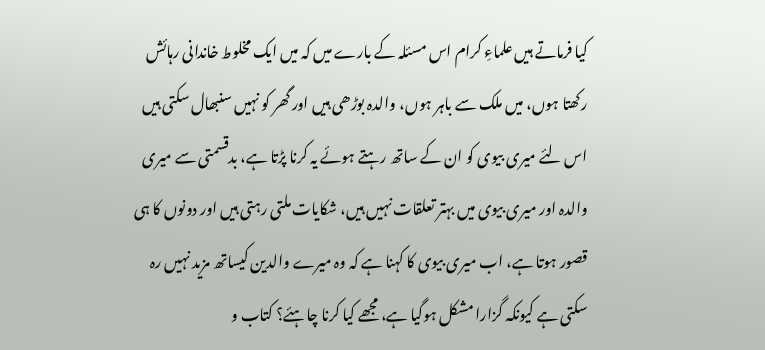کیا فرماتے ہیں علماءِ کرام اس مسئلہ کے بارے میں کہ میں ایک مخلوط خاندانی رہائش رکھتا ہوں، میں ملک سے باہر ہوں، والدہ بوڑھی ہیں اور گھر کو نہیں سنبھال سکتی ہیں اس لئے میری بیوی کو ان کے ساتھ رہتے ہوئے یہ کرنا پڑتا ہے، بدقسمتی سے میری والدہ اور میری بیوی میں بہتر تعلقات نہیں ہیں، شکایات ملتی رہتی ہیں اور دونوں کا ہی قصور ہوتا ہے، اب میری بیوی کا کہنا ہے کہ وہ میرے والدین کیساتھ مزید نہیں رہ سکتی ہے کیونکہ گزارا مشکل ہوگیا ہے، مجھے کیا کرنا چاہئے؟ کتاب و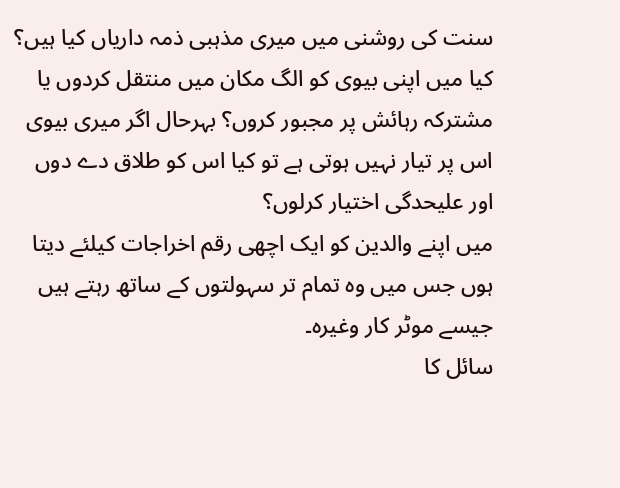سنت کی روشنی میں میری مذہبی ذمہ داریاں کیا ہیں؟ کیا میں اپنی بیوی کو الگ مکان میں منتقل کردوں یا مشترکہ رہائش پر مجبور کروں؟ بہرحال اگر میری بیوی اس پر تیار نہیں ہوتی ہے تو کیا اس کو طلاق دے دوں اور علیحدگی اختیار کرلوں؟
میں اپنے والدین کو ایک اچھی رقم اخراجات کیلئے دیتا ہوں جس میں وہ تمام تر سہولتوں کے ساتھ رہتے ہیں جیسے موٹر کار وغیرہ۔
سائل کا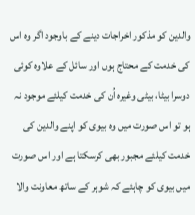والدین کو مذکور اخراجات دینے کے باوجود اگر وہ اس کی خدمت کے محتاج ہوں اور سائل کے علاوہ کوئی دوسرا بیٹا، بیٹی وغیرہ اُن کی خدمت کیلئے موجود نہ ہو تو اس صورت میں وہ بیوی کو اپنے والدین کی خدمت کیلئے مجبور بھی کرسکتا ہے اور اس صورت میں بیوی کو چاہئے کہ شوہر کے ساتھ معاونت والا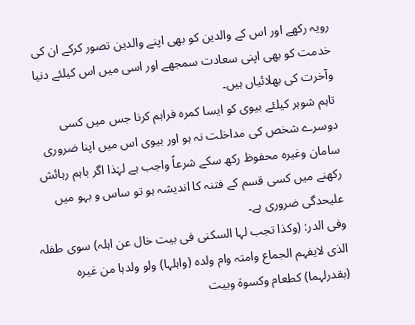رویہ رکھے اور اس کے والدین کو بھی اپنے والدین تصور کرکے ان کی خدمت کو بھی اپنی سعادت سمجھے اور اسی میں اس کیلئے دنیا وآخرت کی بھلائیاں ہیں۔
تاہم شوہر کیلئے بیوی کو ایسا کمرہ فراہم کرنا جس میں کسی دوسرے شخص کی مداخلت نہ ہو اور بیوی اس میں اپنا ضروری سامان وغیرہ محفوظ رکھ سکے شرعاً واجب ہے لہٰذا اگر باہم رہائش رکھنے میں کسی قسم کے فتنہ کا اندیشہ ہو تو ساس و بہو میں علیحدگی ضروری ہے۔
وفی الدر: (وکذا تجب لہا السکنی فی بیت خال عن اہلہ) سوی طفلہ الذی لایفہم الجماع وامتہ وام ولدہ (واہلہا) ولو ولدہا من غیرہ (بقدرلہما) کطعام وکسوۃ وبیت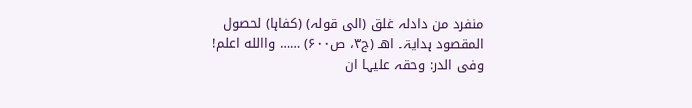منفرد من دادلہ غلق (الی قولہ) (کفاہا) لحصول المقصود ہدایۃ۔ اھـ (ج۳، ص۶۰۰) …… واالله اعلم!
وفی الدر: وحقہ علیہا ان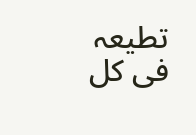تطیعہ فی کل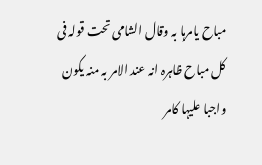مباح یامرہا بہ وقال الشامی تحت قولہ فی کل مباح ظاہرہ انہ عند الامر بہ منہ یکون واجبا علیہا کامر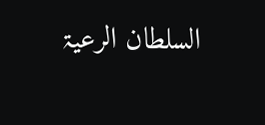السلطان الرعیۃ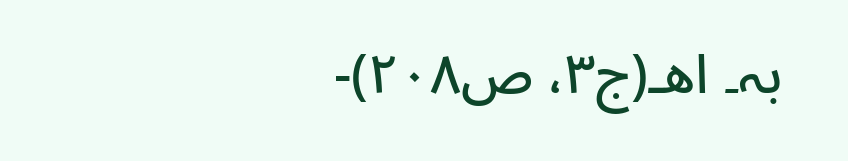بہ۔ اھـ(ج۳، ص۲۰۸)-